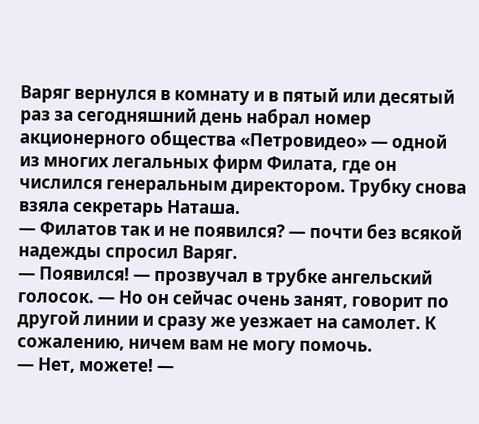Варяг вернулся в комнату и в пятый или десятый раз за сегодняшний день набрал номер акционерного общества «Петровидео» — одной из многих легальных фирм Филата, где он числился генеральным директором. Трубку снова взяла секретарь Наташа.
— Филатов так и не появился? — почти без всякой надежды спросил Варяг.
— Появился! — прозвучал в трубке ангельский голосок. — Но он сейчас очень занят, говорит по другой линии и сразу же уезжает на самолет. К сожалению, ничем вам не могу помочь.
— Нет, можете! —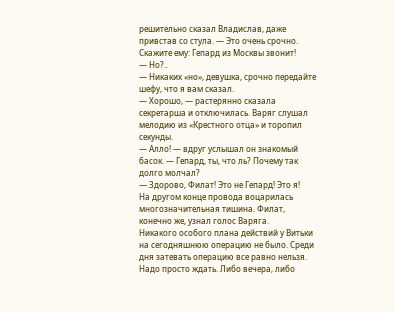решительно сказал Владислав, даже привстав со стула. — Это очень срочно. Скажите ему: Гепард из Москвы звонит!
— Но?..
— Никаких «но», девушка, срочно передайте шефу, что я вам сказал.
— Хорошо, — растерянно сказала секретарша и отключилась. Варяг слушал мелодию из «Крестного отца» и торопил секунды.
— Алло! — вдруг услышал он знакомый басок. — Гепард, ты, что ль? Почему так долго молчал?
— Здорово, Филат! Это не Гепард! Это я!
На другом конце провода воцарилась многозначительная тишина. Филат, конечно же, узнал голос Варяга.
Никакого особого плана действий у Витьки на сегодняшнюю операцию не было. Среди дня затевать операцию все равно нельзя. Надо просто ждать. Либо вечера, либо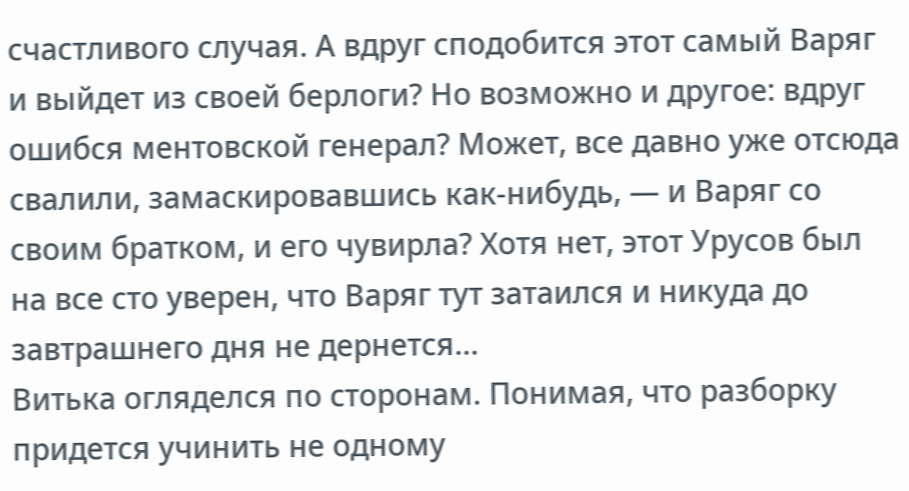счастливого случая. А вдруг сподобится этот самый Варяг и выйдет из своей берлоги? Но возможно и другое: вдруг ошибся ментовской генерал? Может, все давно уже отсюда свалили, замаскировавшись как-нибудь, — и Варяг со своим братком, и его чувирла? Хотя нет, этот Урусов был на все сто уверен, что Варяг тут затаился и никуда до завтрашнего дня не дернется…
Витька огляделся по сторонам. Понимая, что разборку придется учинить не одному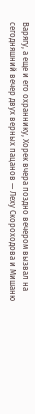Варягу, а еще и его охраннику, Хорек вчера поздно вечером вызвал на сегодняшний вечер двух верных пацанов — Леху Скороходова и Мишаню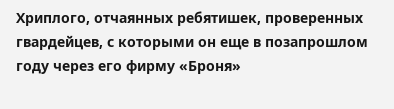Хриплого, отчаянных ребятишек, проверенных гвардейцев, с которыми он еще в позапрошлом году через его фирму «Броня»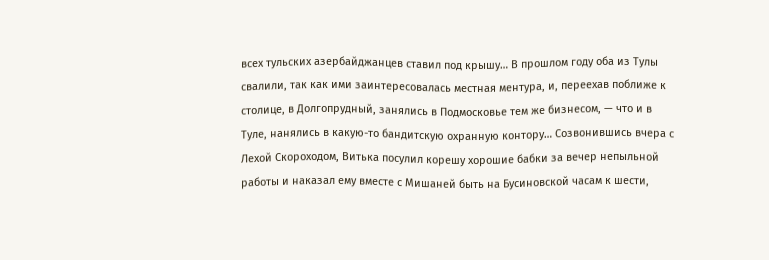всех тульских азербайджанцев ставил под крышу… В прошлом году оба из Тулы свалили, так как ими заинтересовалась местная ментура, и, переехав поближе к столице, в Долгопрудный, занялись в Подмосковье тем же бизнесом, — что и в Туле, нанялись в какую-то бандитскую охранную контору… Созвонившись вчера с Лехой Скороходом, Витька посулил корешу хорошие бабки за вечер непыльной работы и наказал ему вместе с Мишаней быть на Бусиновской часам к шести,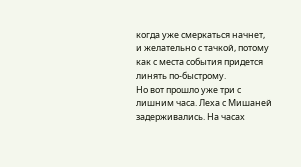когда уже смеркаться начнет, и желательно с тачкой, потому как с места события придется линять по-быстрому.
Но вот прошло уже три с лишним часа. Леха с Мишаней задерживались. На часах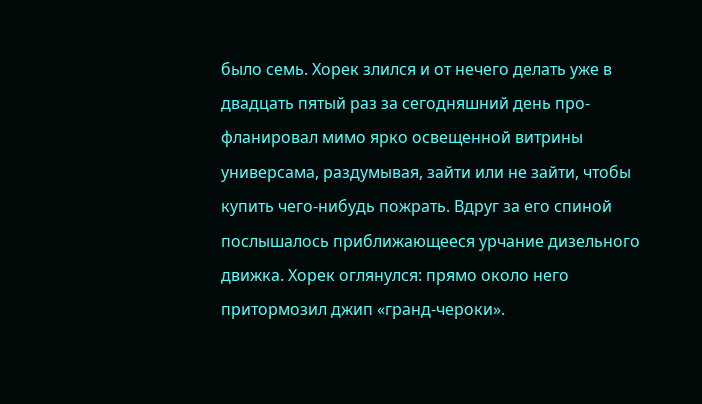было семь. Хорек злился и от нечего делать уже в двадцать пятый раз за сегодняшний день про-фланировал мимо ярко освещенной витрины универсама, раздумывая, зайти или не зайти, чтобы купить чего-нибудь пожрать. Вдруг за его спиной послышалось приближающееся урчание дизельного движка. Хорек оглянулся: прямо около него притормозил джип «гранд-чероки».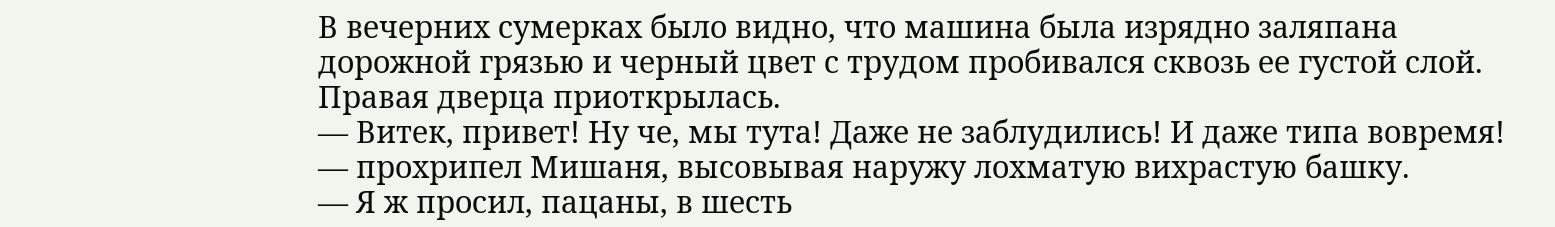В вечерних сумерках было видно, что машина была изрядно заляпана дорожной грязью и черный цвет с трудом пробивался сквозь ее густой слой. Правая дверца приоткрылась.
— Витек, привет! Ну че, мы тута! Даже не заблудились! И даже типа вовремя! — прохрипел Мишаня, высовывая наружу лохматую вихрастую башку.
— Я ж просил, пацаны, в шесть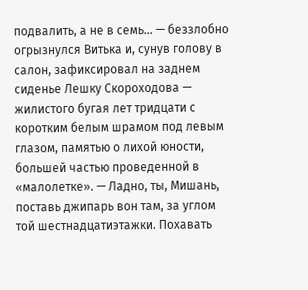подвалить, а не в семь… — беззлобно огрызнулся Витька и, сунув голову в салон, зафиксировал на заднем сиденье Лешку Скороходова — жилистого бугая лет тридцати с коротким белым шрамом под левым глазом, памятью о лихой юности, большей частью проведенной в «малолетке». — Ладно, ты, Мишань, поставь джипарь вон там, за углом той шестнадцатиэтажки. Похавать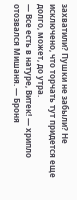захватили? Пушки не забыли? Не исключено, что торчать тут придется еще долго, может, до утра.
— Все есть в натуре, Витек! — хрипло отозвался Мишаня. — Броня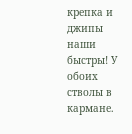крепка и джипы наши быстры! У обоих стволы в кармане.